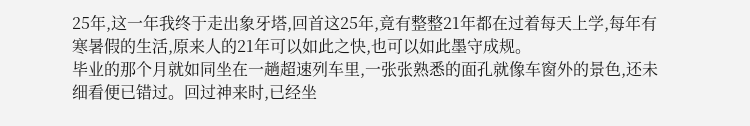25年,这一年我终于走出象牙塔,回首这25年,竟有整整21年都在过着每天上学,每年有寒暑假的生活,原来人的21年可以如此之快,也可以如此墨守成规。
毕业的那个月就如同坐在一趟超速列车里,一张张熟悉的面孔就像车窗外的景色,还未细看便已错过。回过神来时,已经坐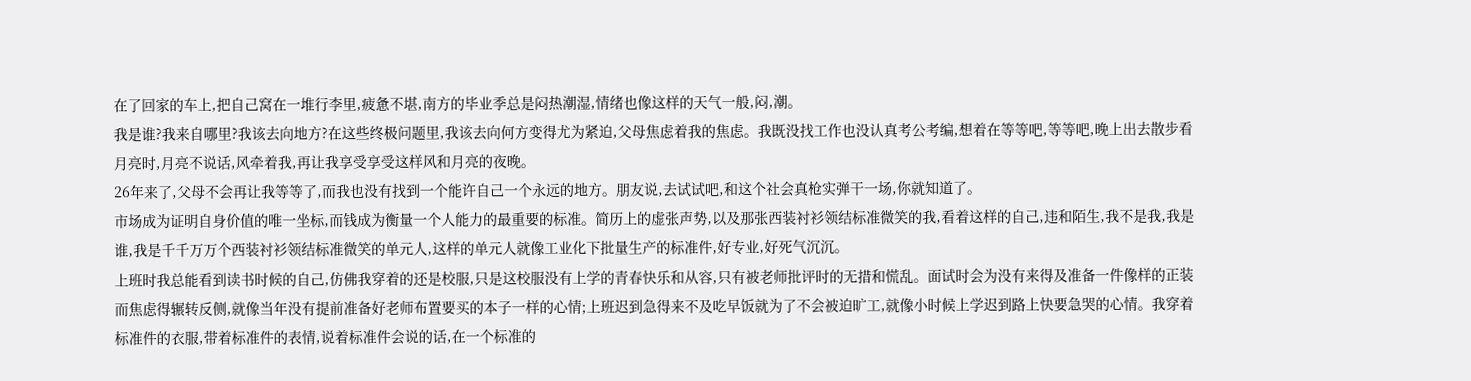在了回家的车上,把自己窝在一堆行李里,疲惫不堪,南方的毕业季总是闷热潮湿,情绪也像这样的天气一般,闷,潮。
我是谁?我来自哪里?我该去向地方?在这些终极问题里,我该去向何方变得尤为紧迫,父母焦虑着我的焦虑。我既没找工作也没认真考公考编,想着在等等吧,等等吧,晚上出去散步看月亮时,月亮不说话,风牵着我,再让我享受享受这样风和月亮的夜晚。
26年来了,父母不会再让我等等了,而我也没有找到一个能许自己一个永远的地方。朋友说,去试试吧,和这个社会真枪实弹干一场,你就知道了。
市场成为证明自身价值的唯一坐标,而钱成为衡量一个人能力的最重要的标准。简历上的虚张声势,以及那张西装衬衫领结标准微笑的我,看着这样的自己,违和陌生,我不是我,我是谁,我是千千万万个西装衬衫领结标准微笑的单元人,这样的单元人就像工业化下批量生产的标准件,好专业,好死气沉沉。
上班时我总能看到读书时候的自己,仿佛我穿着的还是校服,只是这校服没有上学的青春快乐和从容,只有被老师批评时的无措和慌乱。面试时会为没有来得及准备一件像样的正装而焦虑得辗转反侧,就像当年没有提前准备好老师布置要买的本子一样的心情;上班迟到急得来不及吃早饭就为了不会被迫旷工,就像小时候上学迟到路上快要急哭的心情。我穿着标准件的衣服,带着标准件的表情,说着标准件会说的话,在一个标准的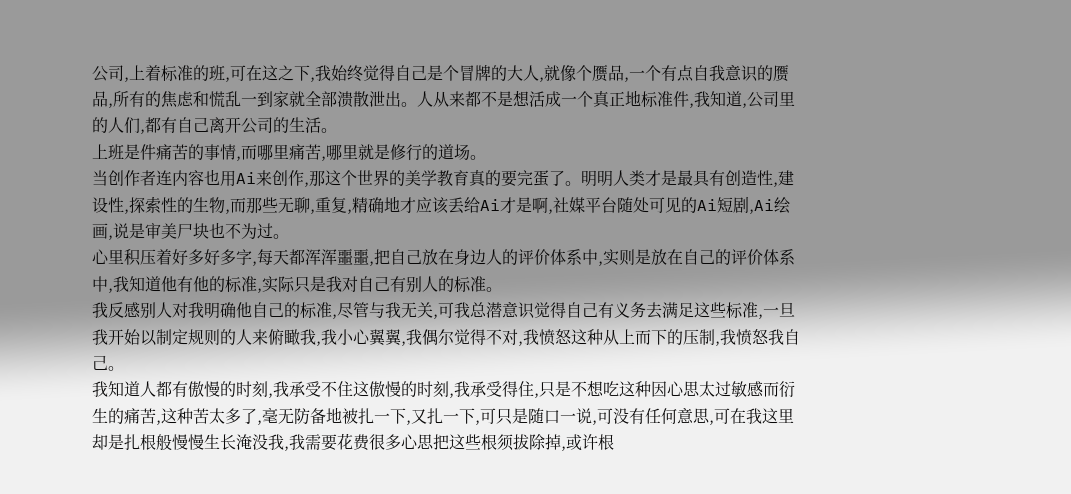公司,上着标准的班,可在这之下,我始终觉得自己是个冒牌的大人,就像个赝品,一个有点自我意识的赝品,所有的焦虑和慌乱一到家就全部溃散泄出。人从来都不是想活成一个真正地标准件,我知道,公司里的人们,都有自己离开公司的生活。
上班是件痛苦的事情,而哪里痛苦,哪里就是修行的道场。
当创作者连内容也用Ai来创作,那这个世界的美学教育真的要完蛋了。明明人类才是最具有创造性,建设性,探索性的生物,而那些无聊,重复,精确地才应该丢给Ai才是啊,社媒平台随处可见的Ai短剧,Ai绘画,说是审美尸块也不为过。
心里积压着好多好多字,每天都浑浑噩噩,把自己放在身边人的评价体系中,实则是放在自己的评价体系中,我知道他有他的标准,实际只是我对自己有别人的标准。
我反感别人对我明确他自己的标准,尽管与我无关,可我总潜意识觉得自己有义务去满足这些标准,一旦我开始以制定规则的人来俯瞰我,我小心翼翼,我偶尔觉得不对,我愤怒这种从上而下的压制,我愤怒我自己。
我知道人都有傲慢的时刻,我承受不住这傲慢的时刻,我承受得住,只是不想吃这种因心思太过敏感而衍生的痛苦,这种苦太多了,毫无防备地被扎一下,又扎一下,可只是随口一说,可没有任何意思,可在我这里却是扎根般慢慢生长淹没我,我需要花费很多心思把这些根须拔除掉,或许根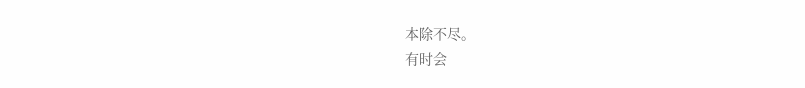本除不尽。
有时会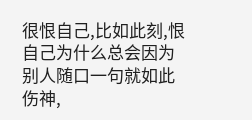很恨自己,比如此刻,恨自己为什么总会因为别人随口一句就如此伤神,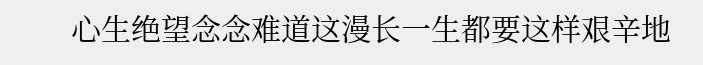心生绝望念念难道这漫长一生都要这样艰辛地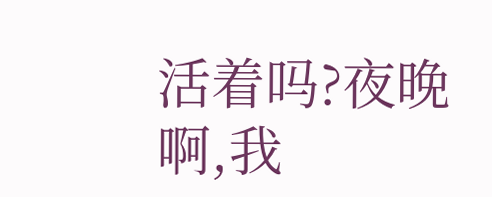活着吗?夜晚啊,我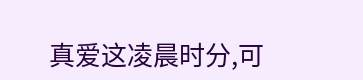真爱这凌晨时分,可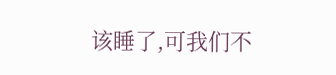该睡了,可我们不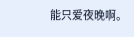能只爱夜晚啊。